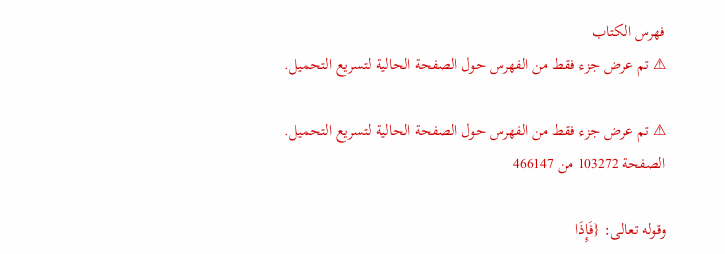فهرس الكتاب
⚠ تم عرض جزء فقط من الفهرس حول الصفحة الحالية لتسريع التحميل.

⚠ تم عرض جزء فقط من الفهرس حول الصفحة الحالية لتسريع التحميل.
الصفحة 103272 من 466147

وقوله تعالى: {فَإِذَا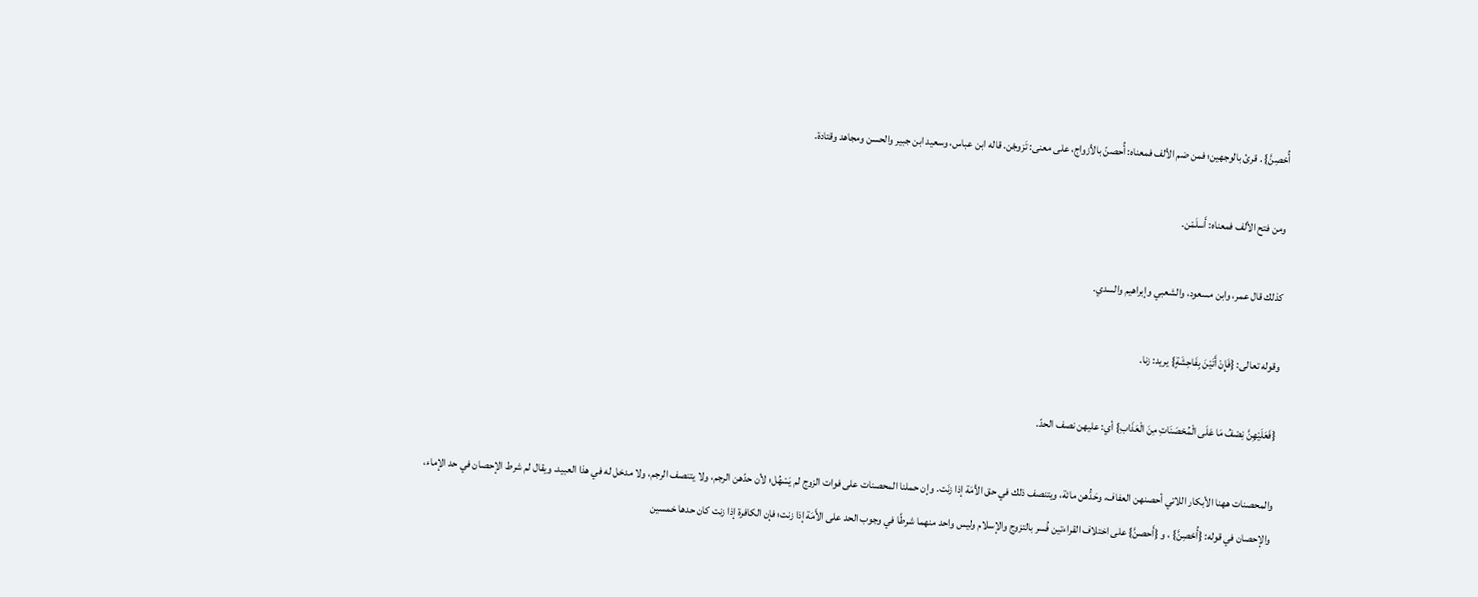أُحْصِنَّ} . قرئ بالوجهين؛ فمن ضم الألف فمعناه: أُحصنّ بالأزواج، على معنى: تَزوجْن. قاله ابن عباس، وسعيد ابن جبير والحسن ومجاهد وقتادة.

ومن فتح الألف فمعناه: أَسلَمْن.

كذلك قال عمر، وابن مسعود، والشعبي وإبراهيم والسدي.

وقوله تعالى: {فَإِنْ أَتَيْنَ بِفَاحِشَةٍ} يريد: زنا.

{فَعَلَيْهِنَّ نِصْفُ مَا عَلَى الْمُحْصَنَاتِ مِنَ الْعَذَابِ} أي: عليهن نصف الحدّ.

والمحصنات ههنا الأبكار اللاتي أحصنهن العفاف، وحَدُّهن مائة، ويتنصف ذلك في حق الأمَة إذا زنَت. وإن حملنا المحصنات على فوات الزوج لم يَسْهُل؛ لأن حدّهن الرجم، ولا يتنصف الرجم، ولا مدخل له في هذا العبيد. ويقال لم شرط الإحصان في حد الإماء، والإحصان في قوله: {أُحْصِنَّ} ، و {أَحصنَّ} على اختلاف القراءتين فُسر بالتزوج والإسلام وليس واحد منهما شرطًا في وجوب الحد على الأَمَة إذا زنت؛ فإن الكافرة إذا زنت كان حدها خمسين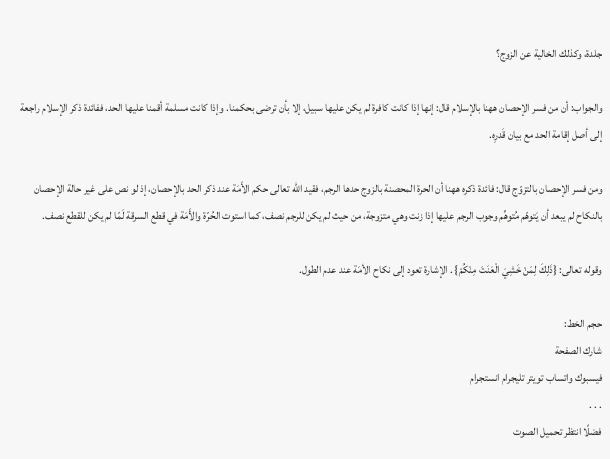جلدة، وكذلك الخالية عن الزوج؟

والجواب: أن من فسر الإحصان ههنا بالإسلام قال: إنها إذا كانت كافرة لم يكن عليها سبيل، إلا بأن ترضى بحكمنا. وإذا كانت مسلمة أقمنا عليها الحد، ففائدة ذكر الإسلام راجعة إلى أصل إقامة الحد مع بيان قَدرِه.

ومن فسر الإحصان بالتزوّج قال: فائدة ذكره ههنا أن الحرة المحصنة بالزوج حدها الرجم، فقيد الله تعالى حكم الأَمَة عند ذكر الحد بالإحصان، إذ لو نص على غير حالة الإحصان بالنكاح لم يبعد أن يَتوهّم مُتوهِّم وجوب الرجم عليها إذا زنت وهي متزوجة، من حيث لم يكن للرجم نصف، كما استوت الحُرّة والأَمَة في قطع السرقة لَمّا لم يكن للقطع نصف.

وقوله تعالى: {ذَلِكَ لِمَنْ خَشِيَ الْعَنَتَ مِنْكُمْ} . الإشارة تعود إلى نكاح الأمَة عند عدم الطول.

حجم الخط:
شارك الصفحة
فيسبوك واتساب تويتر تليجرام انستجرام
. . .
فضلًا انتظر تحميل الصوت